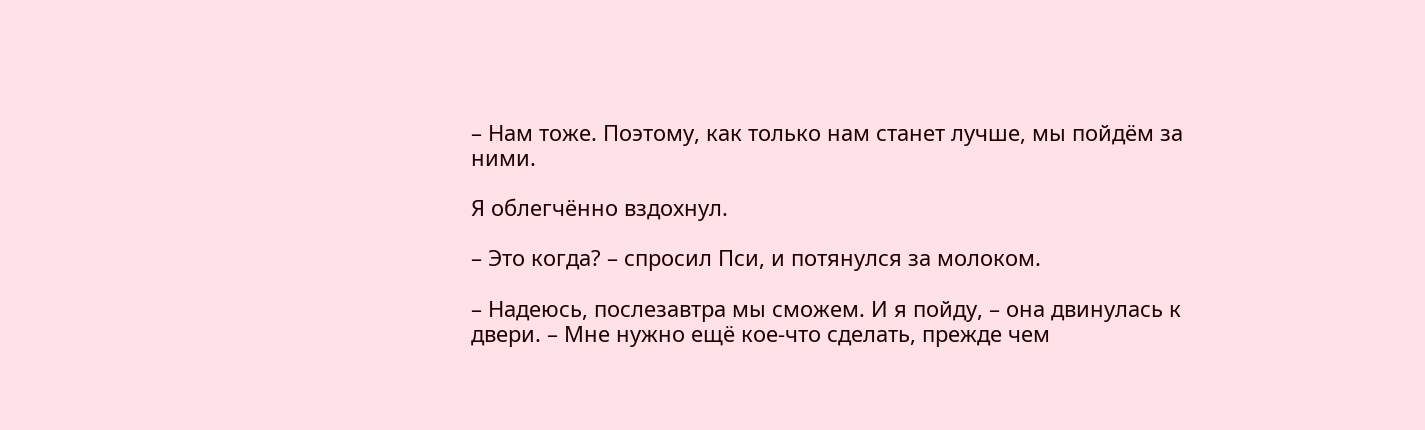– Нам тоже. Поэтому, как только нам станет лучше, мы пойдём за ними.

Я облегчённо вздохнул.

– Это когда? – спросил Пси, и потянулся за молоком.

– Надеюсь, послезавтра мы сможем. И я пойду, – она двинулась к двери. – Мне нужно ещё кое-что сделать, прежде чем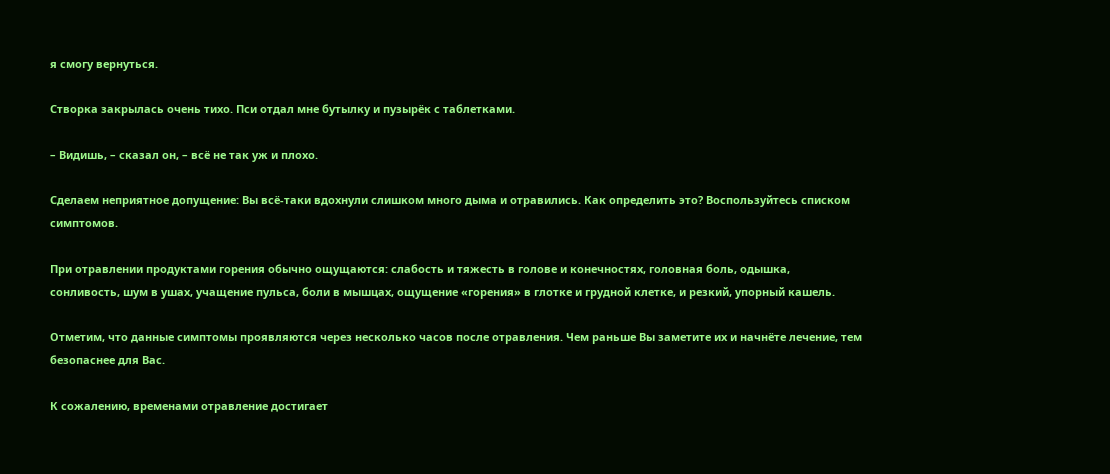я смогу вернуться.

Створка закрылась очень тихо. Пси отдал мне бутылку и пузырёк с таблетками.

– Видишь, – сказал он, – всё не так уж и плохо.

Сделаем неприятное допущение: Вы всё-таки вдохнули слишком много дыма и отравились. Как определить это? Воспользуйтесь списком симптомов.

При отравлении продуктами горения обычно ощущаются: слабость и тяжесть в голове и конечностях, головная боль, одышка, сонливость, шум в ушах, учащение пульса, боли в мышцах, ощущение «горения» в глотке и грудной клетке, и резкий, упорный кашель.

Отметим, что данные симптомы проявляются через несколько часов после отравления. Чем раньше Вы заметите их и начнёте лечение, тем безопаснее для Вас.

К сожалению, временами отравление достигает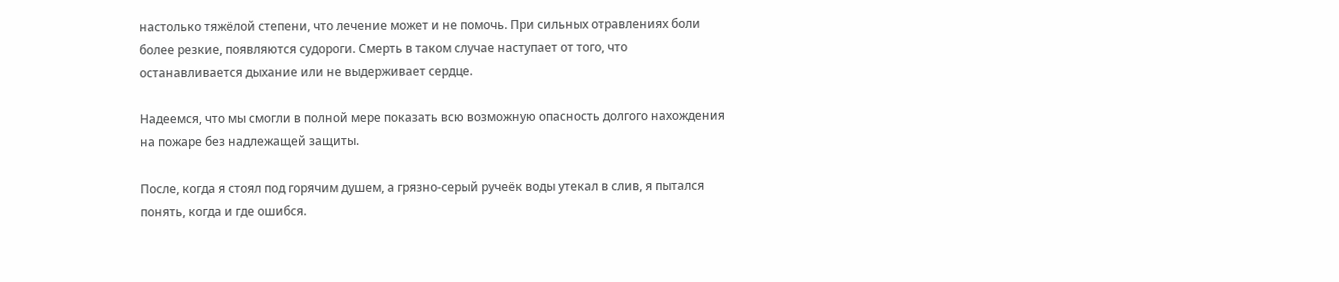настолько тяжёлой степени, что лечение может и не помочь. При сильных отравлениях боли более резкие, появляются судороги. Смерть в таком случае наступает от того, что останавливается дыхание или не выдерживает сердце.

Надеемся, что мы смогли в полной мере показать всю возможную опасность долгого нахождения на пожаре без надлежащей защиты.

После, когда я стоял под горячим душем, а грязно-серый ручеёк воды утекал в слив, я пытался понять, когда и где ошибся.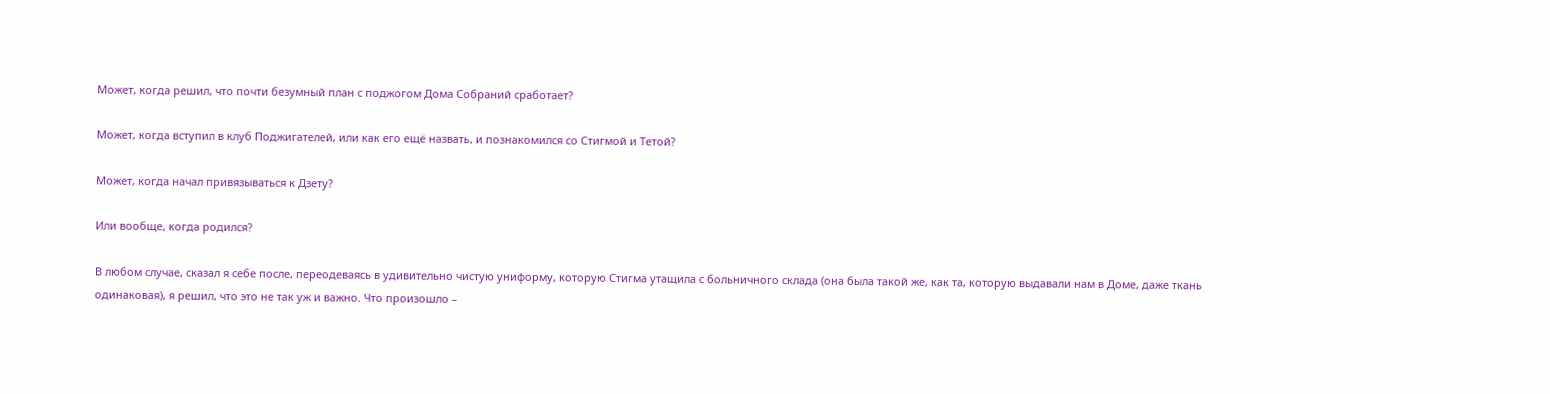Может, когда решил, что почти безумный план с поджогом Дома Собраний сработает?

Может, когда вступил в клуб Поджигателей, или как его ещё назвать, и познакомился со Стигмой и Тетой?

Может, когда начал привязываться к Дзету?

Или вообще, когда родился?

В любом случае, сказал я себе после, переодеваясь в удивительно чистую униформу, которую Стигма утащила с больничного склада (она была такой же, как та, которую выдавали нам в Доме, даже ткань одинаковая), я решил, что это не так уж и важно. Что произошло –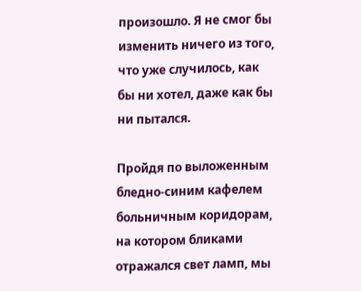произошло. Я не смог бы изменить ничего из того, что уже случилось, как бы ни хотел, даже как бы ни пытался.

Пройдя по выложенным бледно-синим кафелем больничным коридорам, на котором бликами отражался свет ламп, мы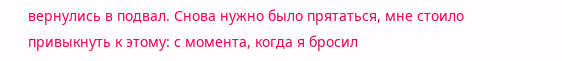вернулись в подвал. Снова нужно было прятаться, мне стоило привыкнуть к этому: с момента, когда я бросил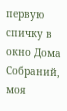первую спичку в окно Дома Собраний, моя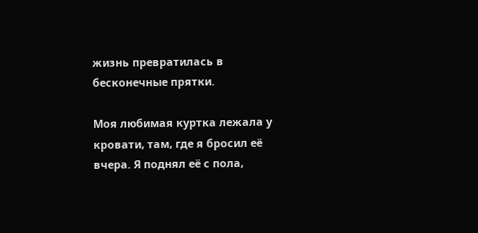жизнь превратилась в бесконечные прятки.

Моя любимая куртка лежала у кровати, там, где я бросил её вчера. Я поднял её с пола,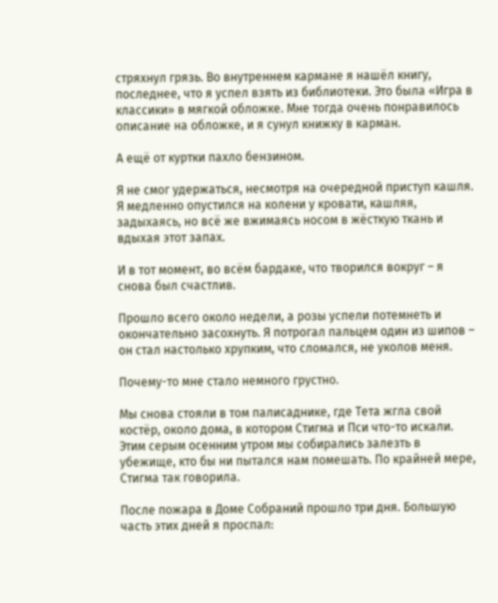стряхнул грязь. Во внутреннем кармане я нашёл книгу, последнее, что я успел взять из библиотеки. Это была «Игра в классики» в мягкой обложке. Мне тогда очень понравилось описание на обложке, и я сунул книжку в карман.

А ещё от куртки пахло бензином.

Я не смог удержаться, несмотря на очередной приступ кашля. Я медленно опустился на колени у кровати, кашляя, задыхаясь, но всё же вжимаясь носом в жёсткую ткань и вдыхая этот запах.

И в тот момент, во всём бардаке, что творился вокруг – я снова был счастлив.

Прошло всего около недели, а розы успели потемнеть и окончательно засохнуть. Я потрогал пальцем один из шипов – он стал настолько хрупким, что сломался, не уколов меня.

Почему-то мне стало немного грустно.

Мы снова стояли в том палисаднике, где Тета жгла свой костёр, около дома, в котором Стигма и Пси что-то искали. Этим серым осенним утром мы собирались залезть в убежище, кто бы ни пытался нам помешать. По крайней мере, Стигма так говорила.

После пожара в Доме Собраний прошло три дня. Большую часть этих дней я проспал: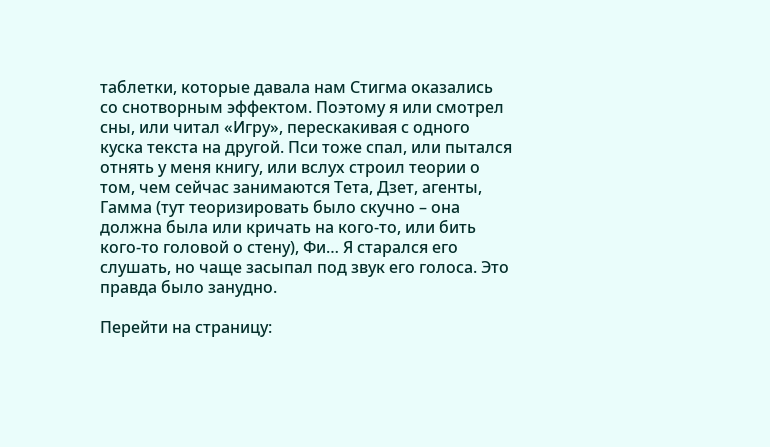таблетки, которые давала нам Стигма оказались со снотворным эффектом. Поэтому я или смотрел сны, или читал «Игру», перескакивая с одного куска текста на другой. Пси тоже спал, или пытался отнять у меня книгу, или вслух строил теории о том, чем сейчас занимаются Тета, Дзет, агенты, Гамма (тут теоризировать было скучно – она должна была или кричать на кого-то, или бить кого-то головой о стену), Фи… Я старался его слушать, но чаще засыпал под звук его голоса. Это правда было занудно.

Перейти на страницу: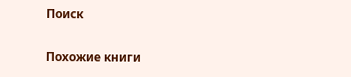Поиск

Похожие книги